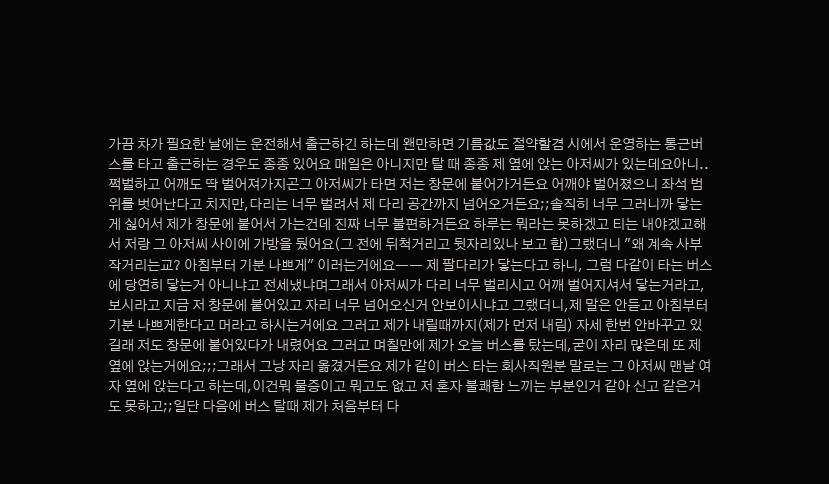가끔 차가 필요한 날에는 운전해서 출근하긴 하는데 왠만하면 기름값도 절약할겸 시에서 운영하는 통근버스를 타고 출근하는 경우도 종종 있어요 매일은 아니지만 탈 때 종종 제 옆에 앉는 아저씨가 있는데요아니..쩍벌하고 어깨도 딱 벌어져가지곤그 아저씨가 타면 저는 창문에 붙어가거든요 어깨야 벌어졌으니 좌석 범위를 벗어난다고 치지만,다리는 너무 벌려서 제 다리 공간까지 넘어오거든요;;솔직히 너무 그러니까 닿는게 싫어서 제가 창문에 붙어서 가는건데 진짜 너무 불편하거든요 하루는 뭐라는 못하겠고 티는 내야겠고해서 저랑 그 아저씨 사이에 가방을 뒀어요(그 전에 뒤척거리고 뒷자리있나 보고 함)그랬더니 "왜 계속 사부작거리는교? 아침부터 기분 나쁘게" 이러는거에요ㅡㅡ 제 팔다리가 닿는다고 하니, 그럼 다같이 타는 버스에 당연히 닿는거 아니냐고 전세냈냐며그래서 아저씨가 다리 너무 벌리시고 어깨 벌어지셔서 닿는거라고,보시라고 지금 저 창문에 붙어있고 자리 너무 넘어오신거 안보이시냐고 그랬더니,제 말은 안듣고 아침부터 기분 나쁘게한다고 머라고 하시는거에요 그러고 제가 내릴때까지(제가 먼저 내림) 자세 한번 안바꾸고 있길래 저도 창문에 붙어있다가 내렸어요 그러고 며칠만에 제가 오늘 버스를 탔는데,굳이 자리 많은데 또 제 옆에 앉는거에요;;;그래서 그냥 자리 옮겼거든요 제가 같이 버스 타는 회사직원분 말로는 그 아저씨 맨날 여자 옆에 앉는다고 하는데,이건뭐 물증이고 뭐고도 없고 저 혼자 불쾌함 느끼는 부분인거 같아 신고 같은거도 못하고;;일단 다음에 버스 탈때 제가 처음부터 다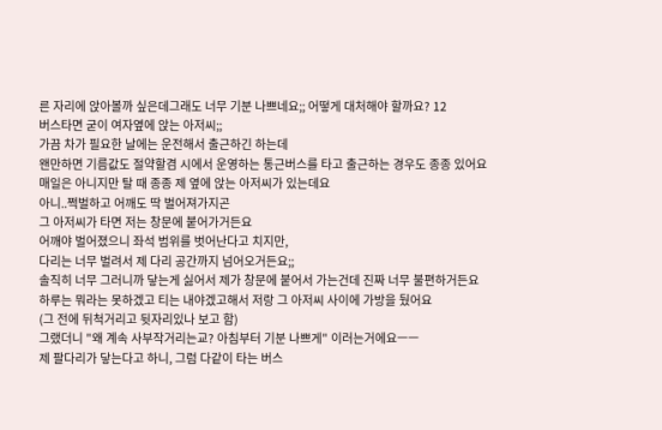른 자리에 앉아볼까 싶은데그래도 너무 기분 나쁘네요;; 어떻게 대처해야 할까요? 12
버스타면 굳이 여자옆에 앉는 아저씨;;
가끔 차가 필요한 날에는 운전해서 출근하긴 하는데
왠만하면 기름값도 절약할겸 시에서 운영하는 통근버스를 타고 출근하는 경우도 종종 있어요
매일은 아니지만 탈 때 종종 제 옆에 앉는 아저씨가 있는데요
아니..쩍벌하고 어깨도 딱 벌어져가지곤
그 아저씨가 타면 저는 창문에 붙어가거든요
어깨야 벌어졌으니 좌석 범위를 벗어난다고 치지만,
다리는 너무 벌려서 제 다리 공간까지 넘어오거든요;;
솔직히 너무 그러니까 닿는게 싫어서 제가 창문에 붙어서 가는건데 진짜 너무 불편하거든요
하루는 뭐라는 못하겠고 티는 내야겠고해서 저랑 그 아저씨 사이에 가방을 뒀어요
(그 전에 뒤척거리고 뒷자리있나 보고 함)
그랬더니 "왜 계속 사부작거리는교? 아침부터 기분 나쁘게" 이러는거에요ㅡㅡ
제 팔다리가 닿는다고 하니, 그럼 다같이 타는 버스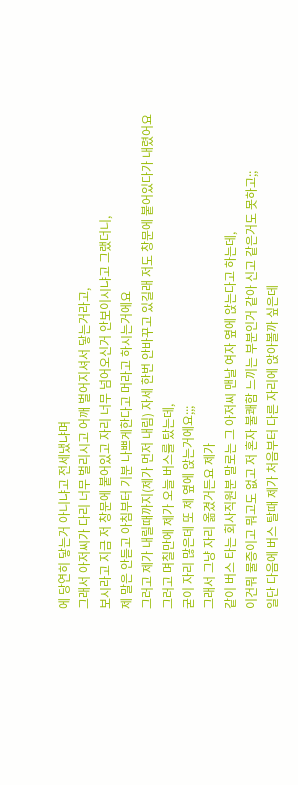에 당연히 닿는거 아니냐고 전세냈냐며
그래서 아저씨가 다리 너무 벌리시고 어깨 벌어지셔서 닿는거라고,
보시라고 지금 저 창문에 붙어있고 자리 너무 넘어오신거 안보이시냐고 그랬더니,
제 말은 안듣고 아침부터 기분 나쁘게한다고 머라고 하시는거에요
그러고 제가 내릴때까지(제가 먼저 내림) 자세 한번 안바꾸고 있길래 저도 창문에 붙어있다가 내렸어요
그러고 며칠만에 제가 오늘 버스를 탔는데,
굳이 자리 많은데 또 제 옆에 앉는거에요;;;
그래서 그냥 자리 옮겼거든요 제가
같이 버스 타는 회사직원분 말로는 그 아저씨 맨날 여자 옆에 앉는다고 하는데,
이건뭐 물증이고 뭐고도 없고 저 혼자 불쾌함 느끼는 부분인거 같아 신고 같은거도 못하고;;
일단 다음에 버스 탈때 제가 처음부터 다른 자리에 앉아볼까 싶은데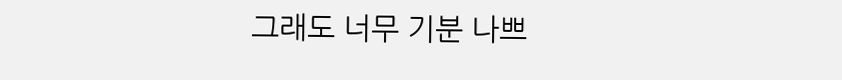그래도 너무 기분 나쁘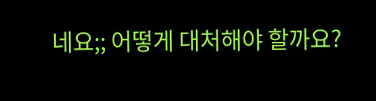네요;; 어떻게 대처해야 할까요?